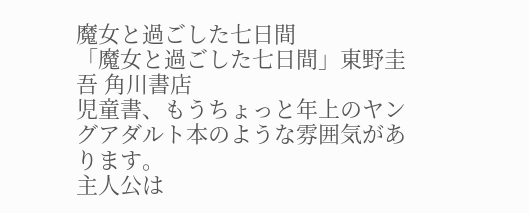魔女と過ごした七日間
「魔女と過ごした七日間」東野圭吾 角川書店
児童書、もうちょっと年上のヤングアダルト本のような雰囲気があります。
主人公は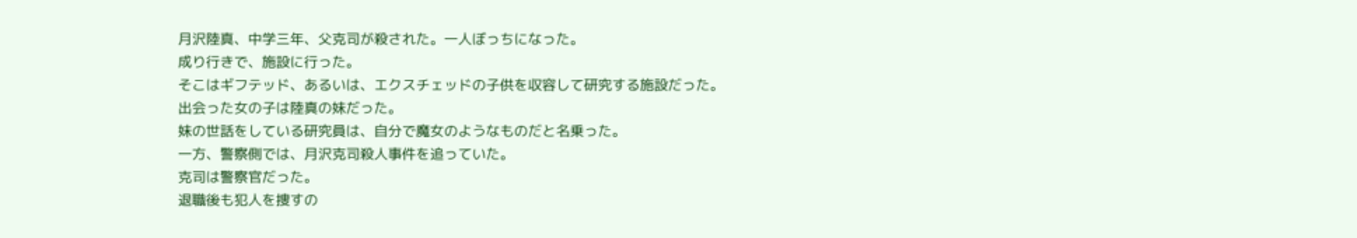月沢陸真、中学三年、父克司が殺された。一人ぼっちになった。
成り行きで、施設に行った。
そこはギフテッド、あるいは、エクスチェッドの子供を収容して研究する施設だった。
出会った女の子は陸真の妹だった。
妹の世話をしている研究員は、自分で魔女のようなものだと名乗った。
一方、警察側では、月沢克司殺人事件を追っていた。
克司は警察官だった。
退職後も犯人を捜すの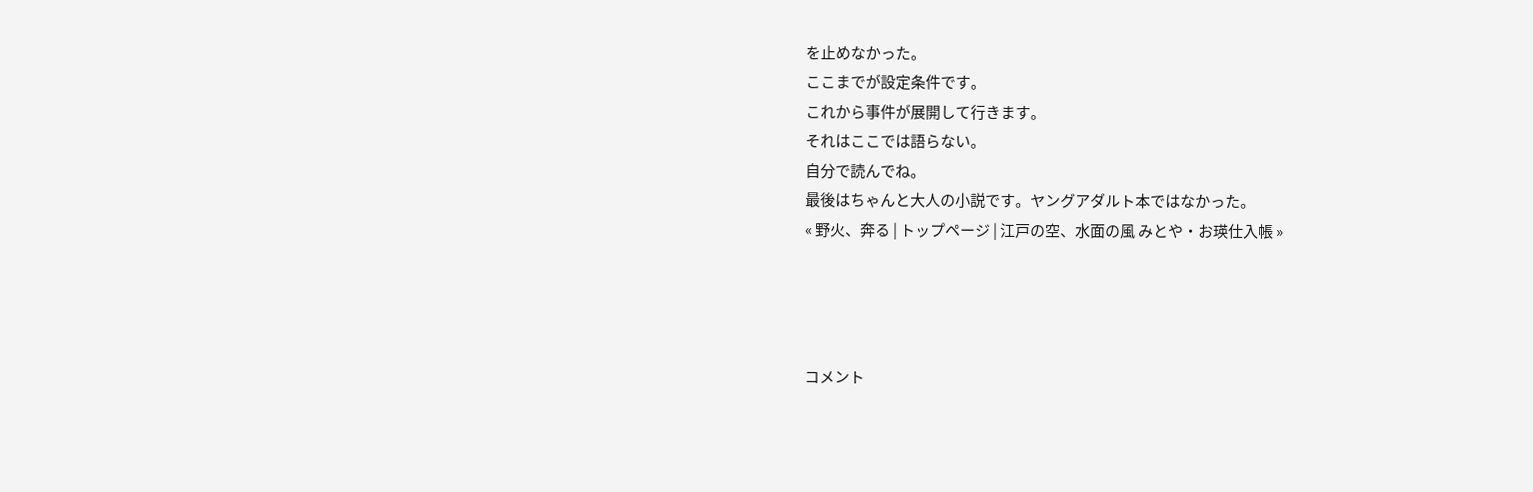を止めなかった。
ここまでが設定条件です。
これから事件が展開して行きます。
それはここでは語らない。
自分で読んでね。
最後はちゃんと大人の小説です。ヤングアダルト本ではなかった。
« 野火、奔る | トップページ | 江戸の空、水面の風 みとや・お瑛仕入帳 »




コメント